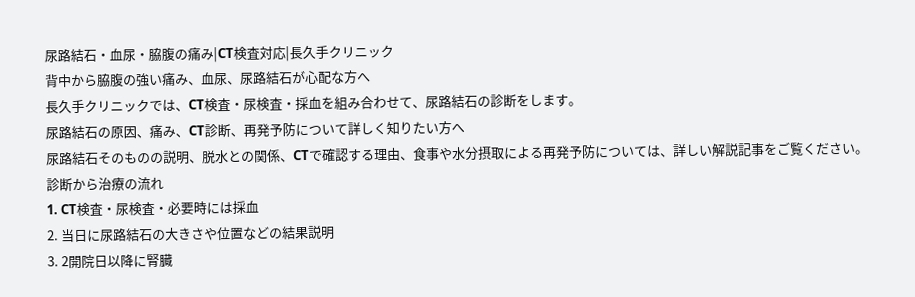尿路結石・血尿・脇腹の痛み|CT検査対応|長久手クリニック
背中から脇腹の強い痛み、血尿、尿路結石が心配な方へ
長久手クリニックでは、CT検査・尿検査・採血を組み合わせて、尿路結石の診断をします。
尿路結石の原因、痛み、CT診断、再発予防について詳しく知りたい方へ
尿路結石そのものの説明、脱水との関係、CTで確認する理由、食事や水分摂取による再発予防については、詳しい解説記事をご覧ください。
診断から治療の流れ
1. CT検査・尿検査・必要時には採血
2. 当日に尿路結石の大きさや位置などの結果説明
3. 2開院日以降に腎臓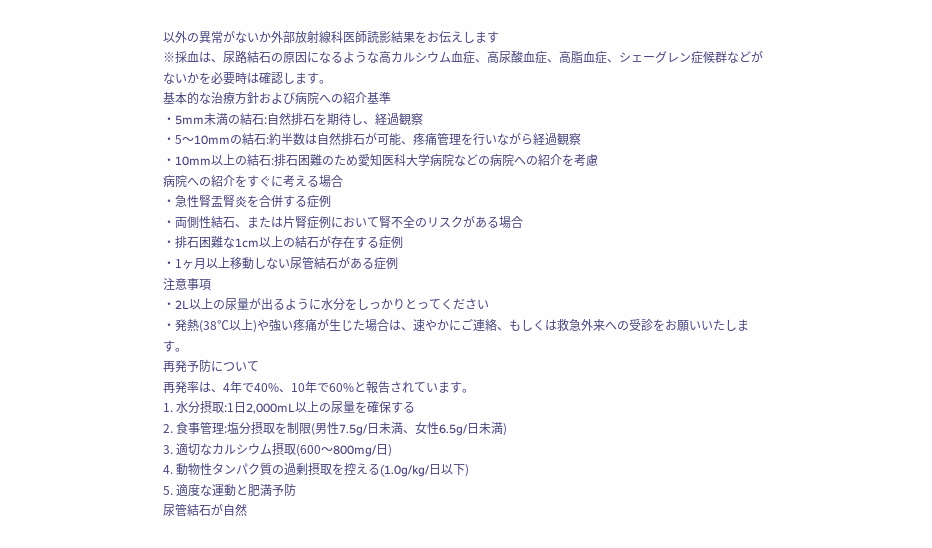以外の異常がないか外部放射線科医師読影結果をお伝えします
※採血は、尿路結石の原因になるような高カルシウム血症、高尿酸血症、高脂血症、シェーグレン症候群などがないかを必要時は確認します。
基本的な治療方針および病院への紹介基準
・5mm未満の結石:自然排石を期待し、経過観察
・5〜10mmの結石:約半数は自然排石が可能、疼痛管理を行いながら経過観察
・10mm以上の結石:排石困難のため愛知医科大学病院などの病院への紹介を考慮
病院への紹介をすぐに考える場合
・急性腎盂腎炎を合併する症例
・両側性結石、または片腎症例において腎不全のリスクがある場合
・排石困難な1cm以上の結石が存在する症例
・1ヶ月以上移動しない尿管結石がある症例
注意事項
・2L以上の尿量が出るように水分をしっかりとってください
・発熱(38℃以上)や強い疼痛が生じた場合は、速やかにご連絡、もしくは救急外来への受診をお願いいたします。
再発予防について
再発率は、4年で40%、10年で60%と報告されています。
1. 水分摂取:1日2,000mL以上の尿量を確保する
2. 食事管理:塩分摂取を制限(男性7.5g/日未満、女性6.5g/日未満)
3. 適切なカルシウム摂取(600〜800mg/日)
4. 動物性タンパク質の過剰摂取を控える(1.0g/kg/日以下)
5. 適度な運動と肥満予防
尿管結石が自然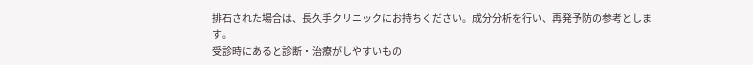排石された場合は、長久手クリニックにお持ちください。成分分析を行い、再発予防の参考とします。
受診時にあると診断・治療がしやすいもの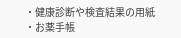・健康診断や検査結果の用紙
・お薬手帳